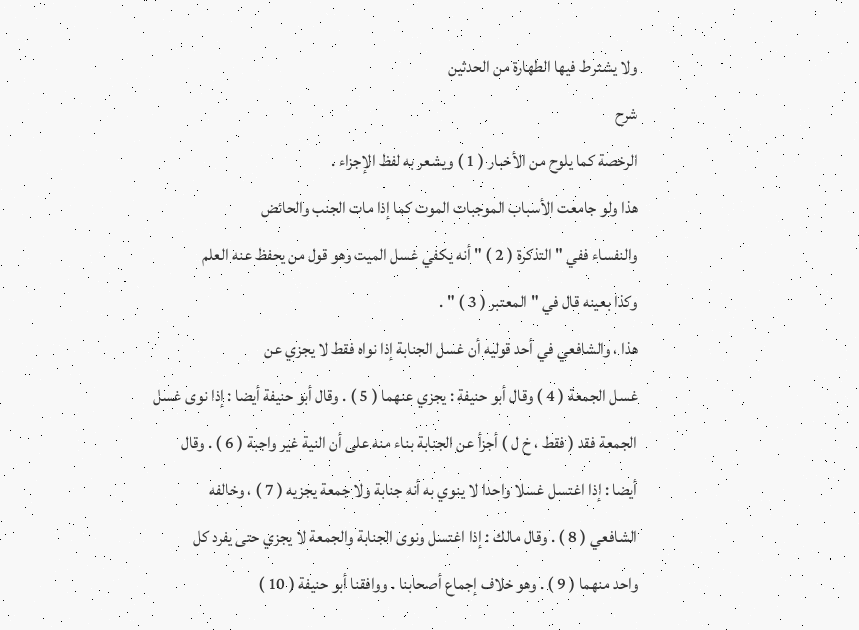ولا يشترط فيها الطهارة من الحدثين
شرح
الرخصة كما يلوح من الأخبار ( 1 ) ويشعر به لفظ الإجزاء .
هذا ولو جامعت الأسباب الموجبات الموت كما إذا مات الجنب والحائض
والنفساء ففي " التذكرة ( 2 ) " أنه يكفي غسل الميت وهو قول من يحفظ عنه العلم
وكذا بعينه قال في " المعتبر ( 3 ) " .
هذا ، والشافعي في أحد قوليه أن غسل الجنابة إذا نواه فقط لا يجزي عن
غسل الجمعة ( 4 ) وقال أبو حنيفة : يجزي عنهما ( 5 ) . وقال أبو حنيفة أيضا : إذا نوى غسل
الجمعة فقد ( فقط ، خ ل ) أجزأ عن الجنابة بناء منه على أن النية غير واجبة ( 6 ) . وقال
أيضا : إذا اغتسل غسلا واحدا لا ينوي به أنه جنابة ولا جمعة يجزيه ( 7 ) ، وخالفه
الشافعي ( 8 ) . وقال مالك : إذا اغتسل ونوى الجنابة والجمعة لا يجزي حتى يفرد كل
واحد منهما ( 9 ) . وهو خلاف إجماع أصحابنا . ووافقنا أبو حنيفة ( 10 )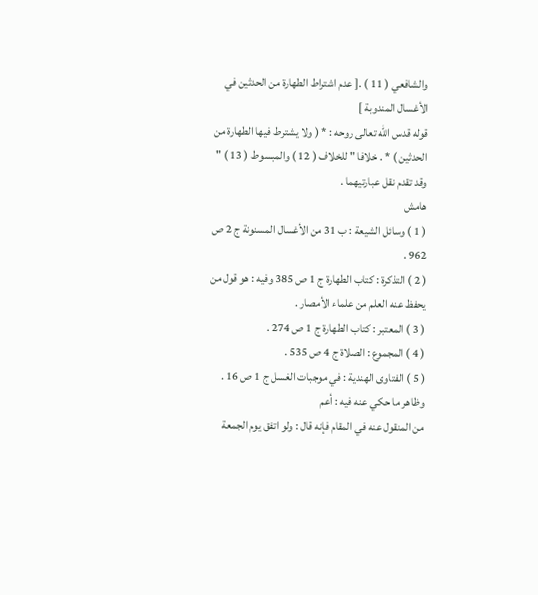والشافعي ( 11 ) .[ عدم اشتراط الطهارة من الحدثين في الأغسال المندوبة ]
قوله قدس الله تعالى روحه : * ( ولا يشترط فيها الطهارة من
الحدثين ) * . خلافا " للخلاف ( 12 ) والمبسوط ( 13 ) " وقد تقدم نقل عبارتيهما .
هامش
( 1 ) وسائل الشيعة : ب 31 من الأغسال المسنونة ج 2 ص 962 .
( 2 ) التذكرة : كتاب الطهارة ج 1 ص 385 وفيه : هو قول من يحفظ عنه العلم من علماء الأمصار .
( 3 ) المعتبر : كتاب الطهارة ج 1 ص 274 .
( 4 ) المجموع : الصلاة ج 4 ص 535 .
( 5 ) الفتاوى الهندية : في موجبات الغسل ج 1 ص 16 . وظاهر ما حكي عنه فيه : أعم
من المنقول عنه في المقام فإنه قال : ولو اتفق يوم الجمعة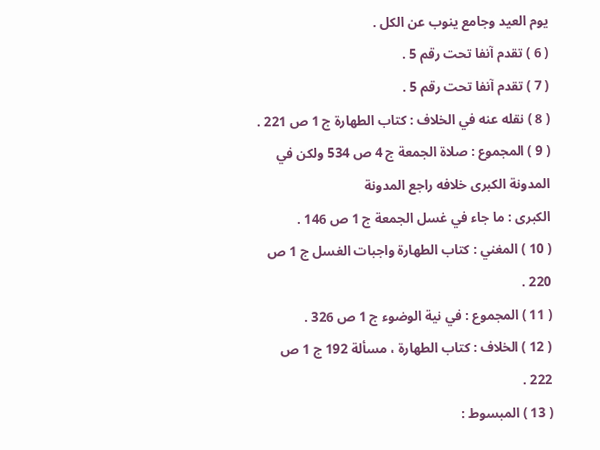يوم العيد وجامع ينوب عن الكل .
( 6 ) تقدم آنفا تحت رقم 5 .
( 7 ) تقدم آنفا تحت رقم 5 .
( 8 ) نقله عنه في الخلاف : كتاب الطهارة ج 1 ص 221 .
( 9 ) المجموع : صلاة الجمعة ج 4 ص 534 ولكن في المدونة الكبرى خلافه راجع المدونة
الكبرى : ما جاء في غسل الجمعة ج 1 ص 146 .
( 10 ) المغني : كتاب الطهارة واجبات الغسل ج 1 ص 220 .
( 11 ) المجموع : في نية الوضوء ج 1 ص 326 .
( 12 ) الخلاف : كتاب الطهارة ، مسألة 192 ج 1 ص 222 .
( 13 ) المبسوط :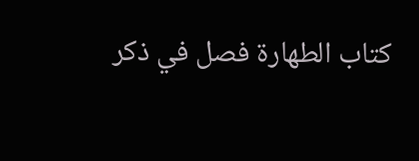كتاب الطهارة فصل في ذكر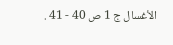الأغسال ج 1 ص 40 - 41 .